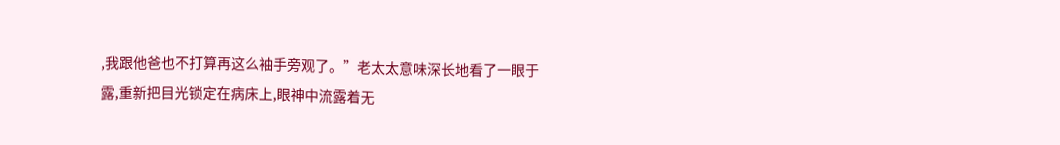,我跟他爸也不打算再这么袖手旁观了。”老太太意味深长地看了一眼于露,重新把目光锁定在病床上,眼神中流露着无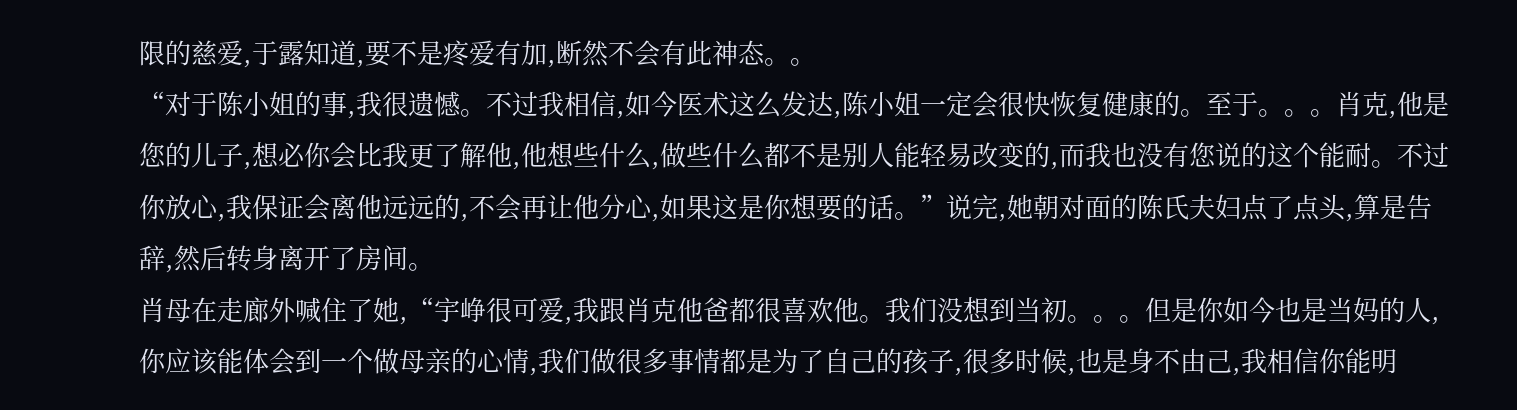限的慈爱,于露知道,要不是疼爱有加,断然不会有此神态。。
“对于陈小姐的事,我很遗憾。不过我相信,如今医术这么发达,陈小姐一定会很快恢复健康的。至于。。。肖克,他是您的儿子,想必你会比我更了解他,他想些什么,做些什么都不是别人能轻易改变的,而我也没有您说的这个能耐。不过你放心,我保证会离他远远的,不会再让他分心,如果这是你想要的话。”说完,她朝对面的陈氏夫妇点了点头,算是告辞,然后转身离开了房间。
肖母在走廊外喊住了她,“宇峥很可爱,我跟肖克他爸都很喜欢他。我们没想到当初。。。但是你如今也是当妈的人,你应该能体会到一个做母亲的心情,我们做很多事情都是为了自己的孩子,很多时候,也是身不由己,我相信你能明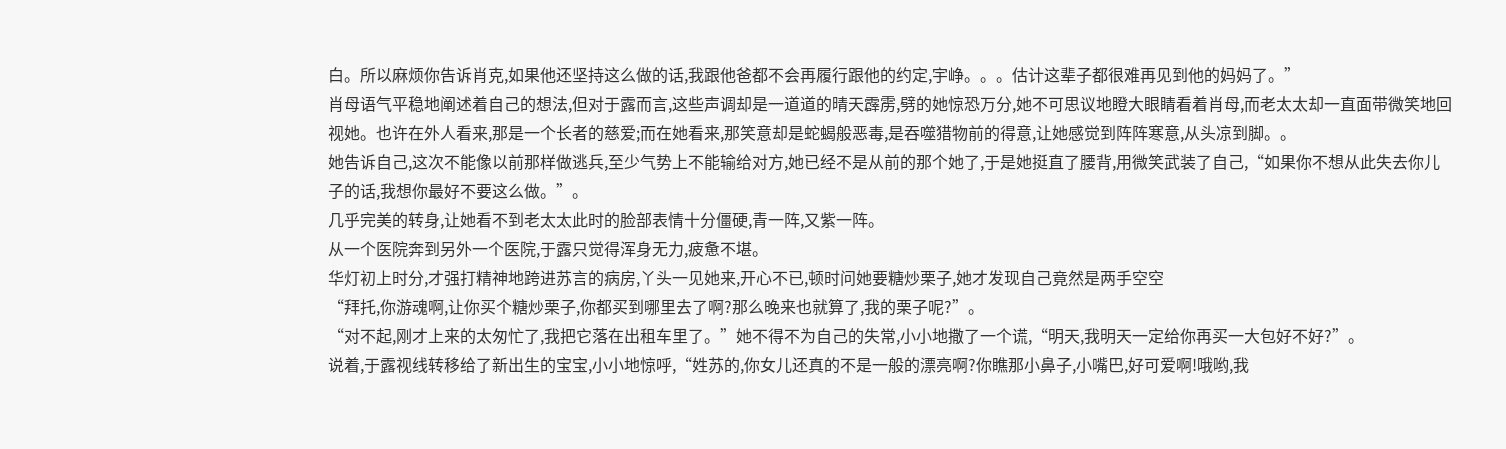白。所以麻烦你告诉肖克,如果他还坚持这么做的话,我跟他爸都不会再履行跟他的约定,宇峥。。。估计这辈子都很难再见到他的妈妈了。”
肖母语气平稳地阐述着自己的想法,但对于露而言,这些声调却是一道道的晴天霹雳,劈的她惊恐万分,她不可思议地瞪大眼睛看着肖母,而老太太却一直面带微笑地回视她。也许在外人看来,那是一个长者的慈爱;而在她看来,那笑意却是蛇蝎般恶毒,是吞噬猎物前的得意,让她感觉到阵阵寒意,从头凉到脚。。
她告诉自己,这次不能像以前那样做逃兵,至少气势上不能输给对方,她已经不是从前的那个她了,于是她挺直了腰背,用微笑武装了自己,“如果你不想从此失去你儿子的话,我想你最好不要这么做。”。
几乎完美的转身,让她看不到老太太此时的脸部表情十分僵硬,青一阵,又紫一阵。
从一个医院奔到另外一个医院,于露只觉得浑身无力,疲惫不堪。
华灯初上时分,才强打精神地跨进苏言的病房,丫头一见她来,开心不已,顿时问她要糖炒栗子,她才发现自己竟然是两手空空
“拜托,你游魂啊,让你买个糖炒栗子,你都买到哪里去了啊?那么晚来也就算了,我的栗子呢?”。
“对不起,刚才上来的太匆忙了,我把它落在出租车里了。”她不得不为自己的失常,小小地撒了一个谎,“明天,我明天一定给你再买一大包好不好?”。
说着,于露视线转移给了新出生的宝宝,小小地惊呼,“姓苏的,你女儿还真的不是一般的漂亮啊?你瞧那小鼻子,小嘴巴,好可爱啊!哦哟,我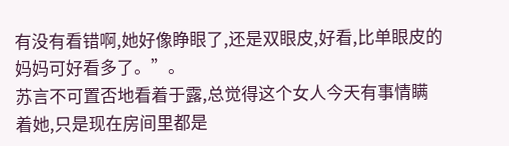有没有看错啊,她好像睁眼了,还是双眼皮,好看,比单眼皮的妈妈可好看多了。”。
苏言不可置否地看着于露,总觉得这个女人今天有事情瞒着她,只是现在房间里都是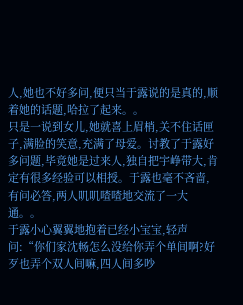人,她也不好多问,便只当于露说的是真的,顺着她的话题,哈拉了起来。。
只是一说到女儿,她就喜上眉梢,关不住话匣子,满脸的笑意,充满了母爱。讨教了于露好多问题,毕竟她是过来人,独自把宇峥带大,肯定有很多经验可以相授。于露也毫不吝啬,有问必答,两人叽叽喳喳地交流了一大通。。
于露小心翼翼地抱着已经小宝宝,轻声问:“你们家沈畅怎么没给你弄个单间啊?好歹也弄个双人间嘛,四人间多吵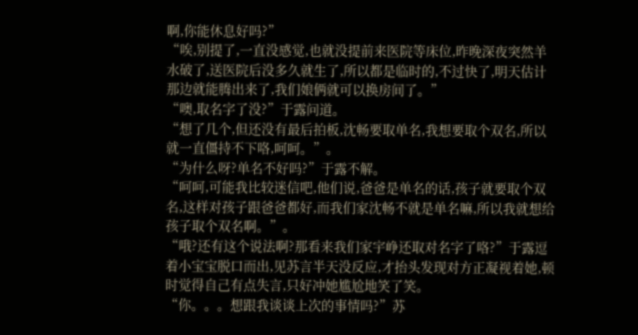啊,你能休息好吗?”
“唉,别提了,一直没感觉,也就没提前来医院等床位,昨晚深夜突然羊水破了,送医院后没多久就生了,所以都是临时的,不过快了,明天估计那边就能腾出来了,我们娘俩就可以换房间了。”
“噢,取名字了没?”于露问道。
“想了几个,但还没有最后拍板,沈畅要取单名,我想要取个双名,所以就一直僵持不下咯,呵呵。”。
“为什么呀?单名不好吗?”于露不解。
“呵呵,可能我比较迷信吧,他们说,爸爸是单名的话,孩子就要取个双名,这样对孩子跟爸爸都好,而我们家沈畅不就是单名嘛,所以我就想给孩子取个双名啊。”。
“哦?还有这个说法啊?那看来我们家宇峥还取对名字了咯?”于露逗着小宝宝脱口而出,见苏言半天没反应,才抬头发现对方正凝视着她,顿时觉得自己有点失言,只好冲她尴尬地笑了笑。
“你。。。想跟我谈谈上次的事情吗?”苏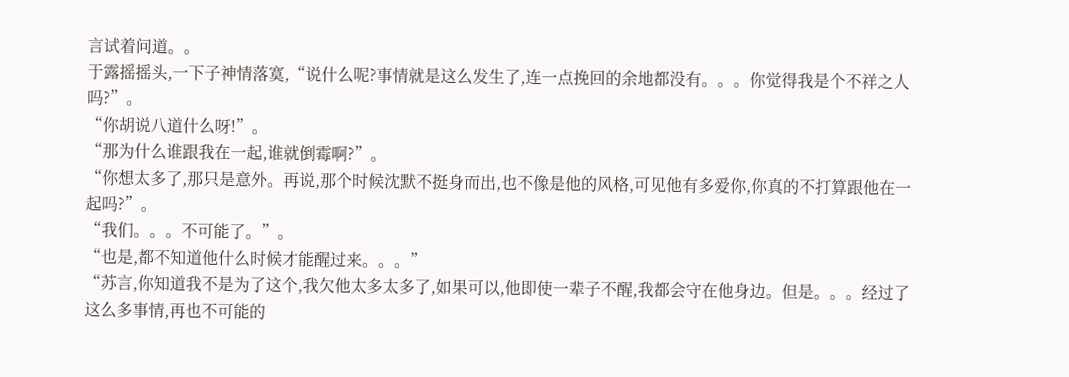言试着问道。。
于露摇摇头,一下子神情落寞,“说什么呢?事情就是这么发生了,连一点挽回的余地都没有。。。你觉得我是个不祥之人吗?”。
“你胡说八道什么呀!”。
“那为什么谁跟我在一起,谁就倒霉啊?”。
“你想太多了,那只是意外。再说,那个时候沈默不挺身而出,也不像是他的风格,可见他有多爱你,你真的不打算跟他在一起吗?”。
“我们。。。不可能了。”。
“也是,都不知道他什么时候才能醒过来。。。”
“苏言,你知道我不是为了这个,我欠他太多太多了,如果可以,他即使一辈子不醒,我都会守在他身边。但是。。。经过了这么多事情,再也不可能的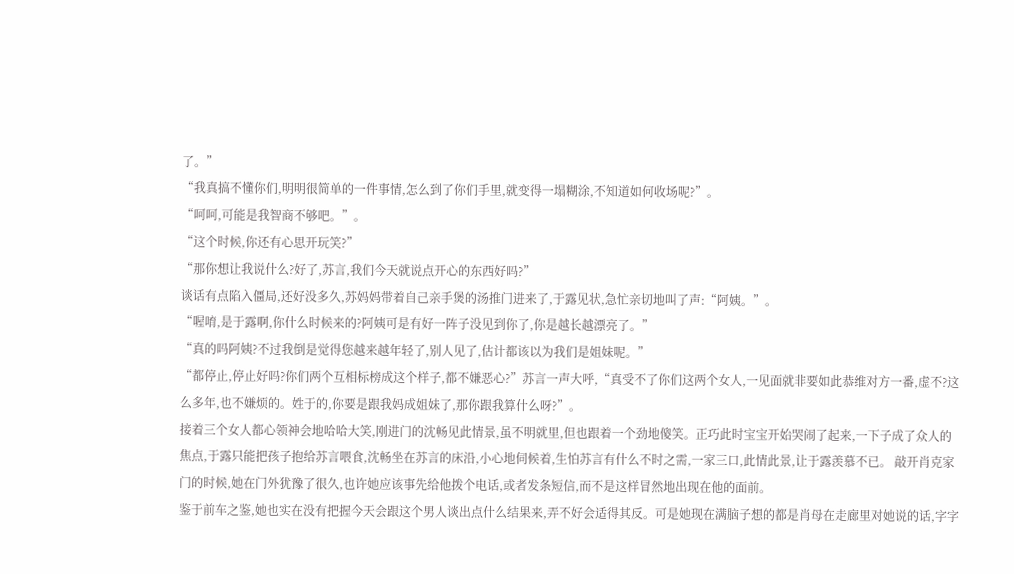了。”
“我真搞不懂你们,明明很简单的一件事情,怎么到了你们手里,就变得一塌糊涂,不知道如何收场呢?”。
“呵呵,可能是我智商不够吧。”。
“这个时候,你还有心思开玩笑?”
“那你想让我说什么?好了,苏言,我们今天就说点开心的东西好吗?”
谈话有点陷入僵局,还好没多久,苏妈妈带着自己亲手煲的汤推门进来了,于露见状,急忙亲切地叫了声:“阿姨。”。
“喔唷,是于露啊,你什么时候来的?阿姨可是有好一阵子没见到你了,你是越长越漂亮了。”
“真的吗阿姨?不过我倒是觉得您越来越年轻了,别人见了,估计都该以为我们是姐妹呢。”
“都停止,停止好吗?你们两个互相标榜成这个样子,都不嫌恶心?”苏言一声大呼,“真受不了你们这两个女人,一见面就非要如此恭维对方一番,虚不?这么多年,也不嫌烦的。姓于的,你要是跟我妈成姐妹了,那你跟我算什么呀?”。
接着三个女人都心领神会地哈哈大笑,刚进门的沈畅见此情景,虽不明就里,但也跟着一个劲地傻笑。正巧此时宝宝开始哭闹了起来,一下子成了众人的焦点,于露只能把孩子抱给苏言喂食,沈畅坐在苏言的床沿,小心地伺候着,生怕苏言有什么不时之需,一家三口,此情此景,让于露羡慕不已。 敲开肖克家门的时候,她在门外犹豫了很久,也许她应该事先给他拨个电话,或者发条短信,而不是这样冒然地出现在他的面前。
鉴于前车之鉴,她也实在没有把握今天会跟这个男人谈出点什么结果来,弄不好会适得其反。可是她现在满脑子想的都是肖母在走廊里对她说的话,字字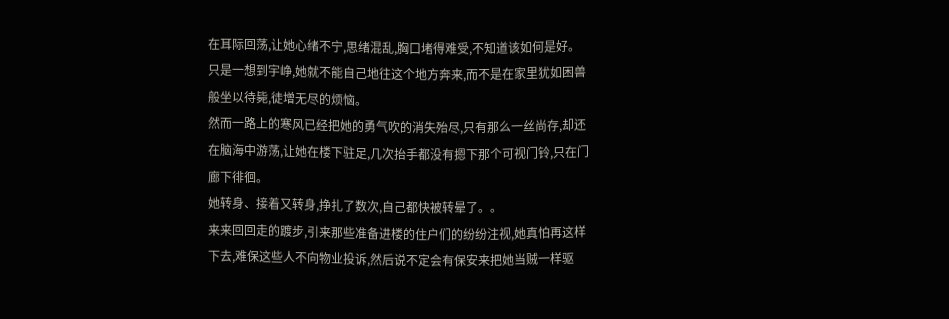在耳际回荡,让她心绪不宁,思绪混乱,胸口堵得难受,不知道该如何是好。
只是一想到宇峥,她就不能自己地往这个地方奔来,而不是在家里犹如困兽般坐以待毙,徒增无尽的烦恼。
然而一路上的寒风已经把她的勇气吹的消失殆尽,只有那么一丝尚存,却还在脑海中游荡,让她在楼下驻足,几次抬手都没有摁下那个可视门铃,只在门廊下徘徊。
她转身、接着又转身,挣扎了数次,自己都快被转晕了。。
来来回回走的踱步,引来那些准备进楼的住户们的纷纷注视,她真怕再这样下去,难保这些人不向物业投诉,然后说不定会有保安来把她当贼一样驱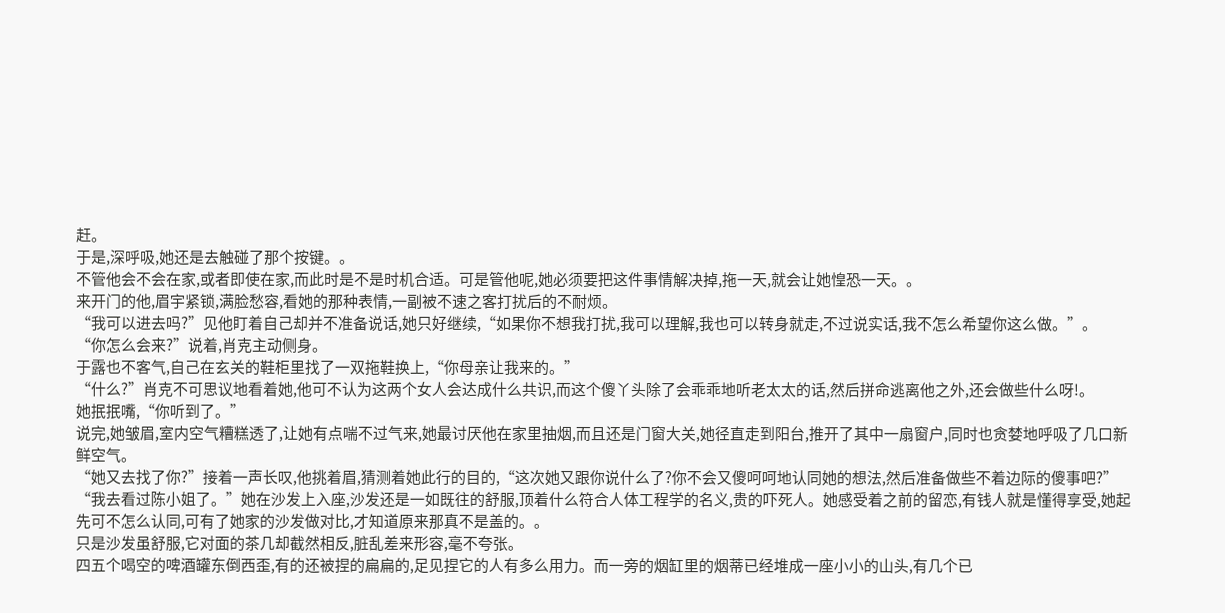赶。
于是,深呼吸,她还是去触碰了那个按键。。
不管他会不会在家,或者即使在家,而此时是不是时机合适。可是管他呢,她必须要把这件事情解决掉,拖一天,就会让她惶恐一天。。
来开门的他,眉宇紧锁,满脸愁容,看她的那种表情,一副被不速之客打扰后的不耐烦。
“我可以进去吗?”见他盯着自己却并不准备说话,她只好继续,“如果你不想我打扰,我可以理解,我也可以转身就走,不过说实话,我不怎么希望你这么做。”。
“你怎么会来?”说着,肖克主动侧身。
于露也不客气,自己在玄关的鞋柜里找了一双拖鞋换上,“你母亲让我来的。”
“什么?”肖克不可思议地看着她,他可不认为这两个女人会达成什么共识,而这个傻丫头除了会乖乖地听老太太的话,然后拼命逃离他之外,还会做些什么呀!。
她抿抿嘴,“你听到了。”
说完,她皱眉,室内空气糟糕透了,让她有点喘不过气来,她最讨厌他在家里抽烟,而且还是门窗大关,她径直走到阳台,推开了其中一扇窗户,同时也贪婪地呼吸了几口新鲜空气。
“她又去找了你?”接着一声长叹,他挑着眉,猜测着她此行的目的,“这次她又跟你说什么了?你不会又傻呵呵地认同她的想法,然后准备做些不着边际的傻事吧?”
“我去看过陈小姐了。”她在沙发上入座,沙发还是一如既往的舒服,顶着什么符合人体工程学的名义,贵的吓死人。她感受着之前的留恋,有钱人就是懂得享受,她起先可不怎么认同,可有了她家的沙发做对比,才知道原来那真不是盖的。。
只是沙发虽舒服,它对面的茶几却截然相反,脏乱差来形容,毫不夸张。
四五个喝空的啤酒罐东倒西歪,有的还被捏的扁扁的,足见捏它的人有多么用力。而一旁的烟缸里的烟蒂已经堆成一座小小的山头,有几个已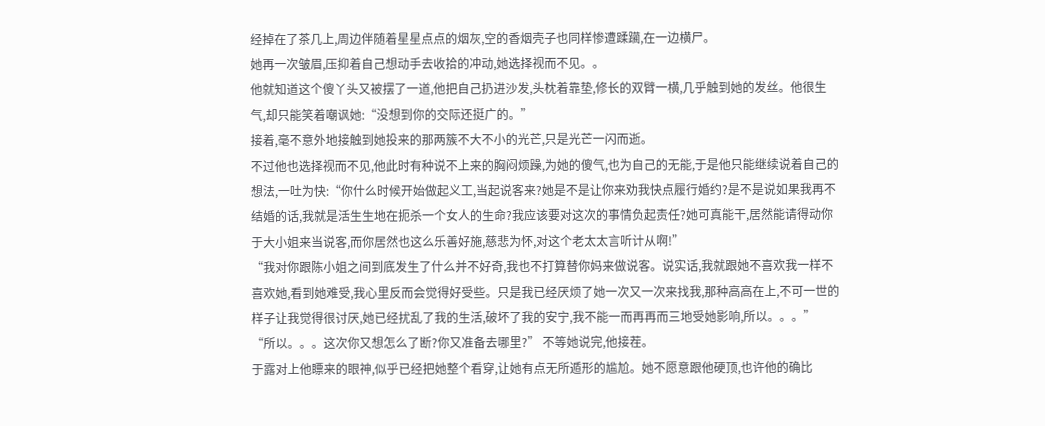经掉在了茶几上,周边伴随着星星点点的烟灰,空的香烟壳子也同样惨遭蹂躏,在一边横尸。
她再一次皱眉,压抑着自己想动手去收拾的冲动,她选择视而不见。。
他就知道这个傻丫头又被摆了一道,他把自己扔进沙发,头枕着靠垫,修长的双臂一横,几乎触到她的发丝。他很生气,却只能笑着嘲讽她:“没想到你的交际还挺广的。”
接着,毫不意外地接触到她投来的那两簇不大不小的光芒,只是光芒一闪而逝。
不过他也选择视而不见,他此时有种说不上来的胸闷烦躁,为她的傻气,也为自己的无能,于是他只能继续说着自己的想法,一吐为快:“你什么时候开始做起义工,当起说客来?她是不是让你来劝我快点履行婚约?是不是说如果我再不结婚的话,我就是活生生地在扼杀一个女人的生命?我应该要对这次的事情负起责任?她可真能干,居然能请得动你于大小姐来当说客,而你居然也这么乐善好施,慈悲为怀,对这个老太太言听计从啊!”
“我对你跟陈小姐之间到底发生了什么并不好奇,我也不打算替你妈来做说客。说实话,我就跟她不喜欢我一样不喜欢她,看到她难受,我心里反而会觉得好受些。只是我已经厌烦了她一次又一次来找我,那种高高在上,不可一世的样子让我觉得很讨厌,她已经扰乱了我的生活,破坏了我的安宁,我不能一而再再而三地受她影响,所以。。。”
“所以。。。这次你又想怎么了断?你又准备去哪里?” 不等她说完,他接茬。
于露对上他瞟来的眼神,似乎已经把她整个看穿,让她有点无所遁形的尴尬。她不愿意跟他硬顶,也许他的确比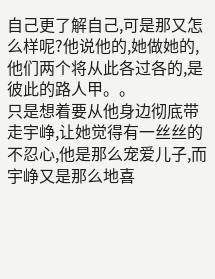自己更了解自己,可是那又怎么样呢?他说他的,她做她的,他们两个将从此各过各的,是彼此的路人甲。。
只是想着要从他身边彻底带走宇峥,让她觉得有一丝丝的不忍心,他是那么宠爱儿子,而宇峥又是那么地喜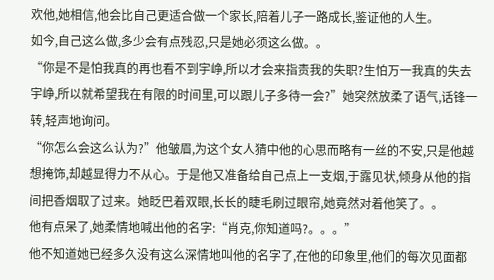欢他,她相信,他会比自己更适合做一个家长,陪着儿子一路成长,鉴证他的人生。
如今,自己这么做,多少会有点残忍,只是她必须这么做。。
“你是不是怕我真的再也看不到宇峥,所以才会来指责我的失职?生怕万一我真的失去宇峥,所以就希望我在有限的时间里,可以跟儿子多待一会?”她突然放柔了语气,话锋一转,轻声地询问。
“你怎么会这么认为?”他皱眉,为这个女人猜中他的心思而略有一丝的不安,只是他越想掩饰,却越显得力不从心。于是他又准备给自己点上一支烟,于露见状,倾身从他的指间把香烟取了过来。她眨巴着双眼,长长的睫毛刷过眼帘,她竟然对着他笑了。。
他有点呆了,她柔情地喊出他的名字:“肖克,你知道吗?。。。”
他不知道她已经多久没有这么深情地叫他的名字了,在他的印象里,他们的每次见面都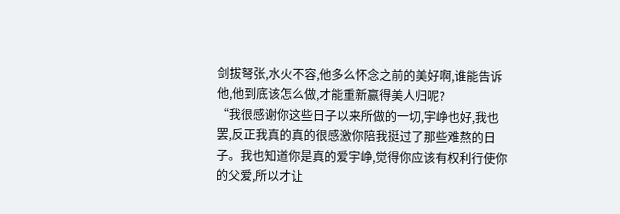剑拔弩张,水火不容,他多么怀念之前的美好啊,谁能告诉他,他到底该怎么做,才能重新赢得美人归呢?
“我很感谢你这些日子以来所做的一切,宇峥也好,我也罢,反正我真的真的很感激你陪我挺过了那些难熬的日子。我也知道你是真的爱宇峥,觉得你应该有权利行使你的父爱,所以才让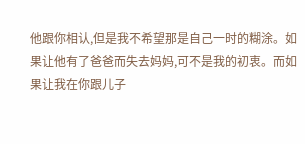他跟你相认,但是我不希望那是自己一时的糊涂。如果让他有了爸爸而失去妈妈,可不是我的初衷。而如果让我在你跟儿子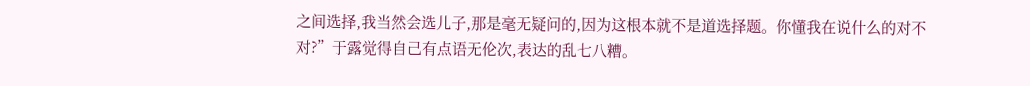之间选择,我当然会选儿子,那是毫无疑问的,因为这根本就不是道选择题。你懂我在说什么的对不对?”于露觉得自己有点语无伦次,表达的乱七八糟。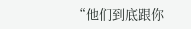“他们到底跟你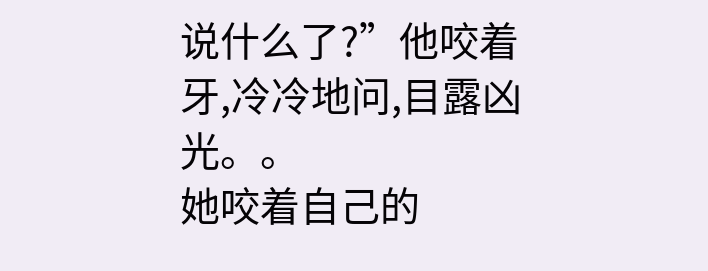说什么了?”他咬着牙,冷冷地问,目露凶光。。
她咬着自己的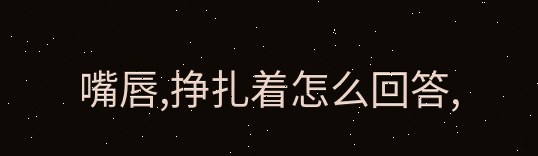嘴唇,挣扎着怎么回答,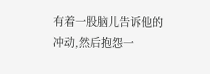有着一股脑儿告诉他的冲动,然后抱怨一